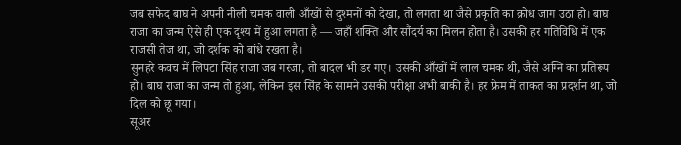जब सफेद बाघ ने अपनी नीली चमक वाली आँखों से दुश्मनों को देखा, तो लगता था जैसे प्रकृति का क्रोध जाग उठा हो। बाघ राजा का जन्म ऐसे ही एक दृश्य में हुआ लगता है — जहाँ शक्ति और सौंदर्य का मिलन होता है। उसकी हर गतिविधि में एक राजसी तेज था, जो दर्शक को बांधे रखता है।
सुनहरे कवच में लिपटा सिंह राजा जब गरजा, तो बादल भी डर गए। उसकी आँखों में लाल चमक थी, जैसे अग्नि का प्रतिरूप हो। बाघ राजा का जन्म तो हुआ, लेकिन इस सिंह के सामने उसकी परीक्षा अभी बाकी है। हर फ्रेम में ताकत का प्रदर्शन था, जो दिल को छू गया।
सूअर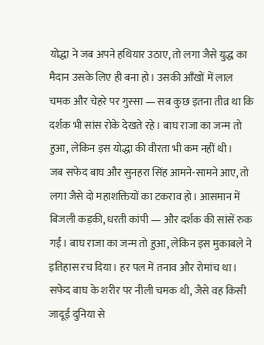योद्धा ने जब अपने हथियार उठाए, तो लगा जैसे युद्ध का मैदान उसके लिए ही बना हो। उसकी आँखों में लाल चमक और चेहरे पर गुस्सा — सब कुछ इतना तीव्र था कि दर्शक भी सांस रोके देखते रहे। बाघ राजा का जन्म तो हुआ, लेकिन इस योद्धा की वीरता भी कम नहीं थी।
जब सफेद बाघ और सुनहरा सिंह आमने-सामने आए, तो लगा जैसे दो महाशक्तियों का टकराव हो। आसमान में बिजली कड़की, धरती कांपी — और दर्शक की सांसें रुक गईं। बाघ राजा का जन्म तो हुआ, लेकिन इस मुकाबले ने इतिहास रच दिया। हर पल में तनाव और रोमांच था।
सफेद बाघ के शरीर पर नीली चमक थी, जैसे वह किसी जादूई दुनिया से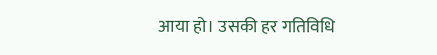आया हो। उसकी हर गतिविधि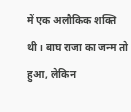में एक अलौकिक शक्ति थी। बाघ राजा का जन्म तो हुआ, लेकिन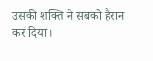उसकी शक्ति ने सबको हैरान कर दिया।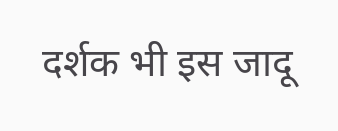दर्शक भी इस जादू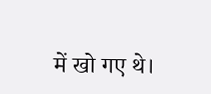में खो गए थे।